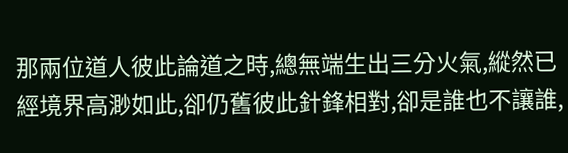那兩位道人彼此論道之時,總無端生出三分火氣,縱然已經境界高渺如此,卻仍舊彼此針鋒相對,卻是誰也不讓誰,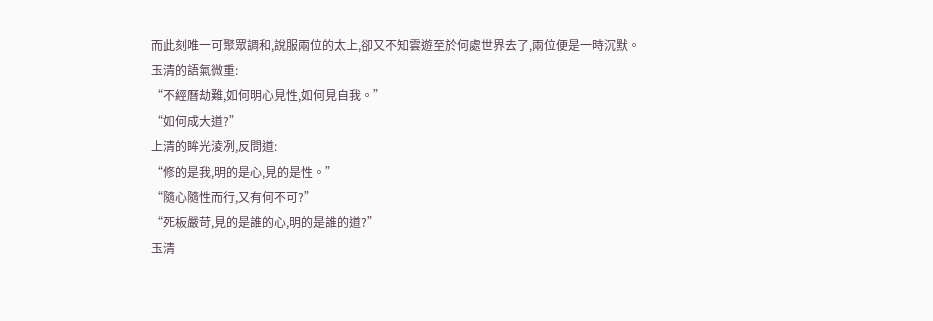而此刻唯一可聚眾調和,說服兩位的太上,卻又不知雲遊至於何處世界去了,兩位便是一時沉默。
玉清的語氣微重:
“不經曆劫難,如何明心見性,如何見自我。”
“如何成大道?”
上清的眸光淩冽,反問道:
“修的是我,明的是心,見的是性。”
“隨心隨性而行,又有何不可?”
“死板嚴苛,見的是誰的心,明的是誰的道?”
玉清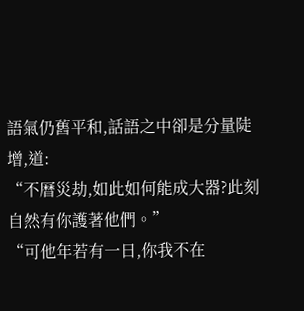語氣仍舊平和,話語之中卻是分量陡增,道:
“不曆災劫,如此如何能成大器?此刻自然有你護著他們。”
“可他年若有一日,你我不在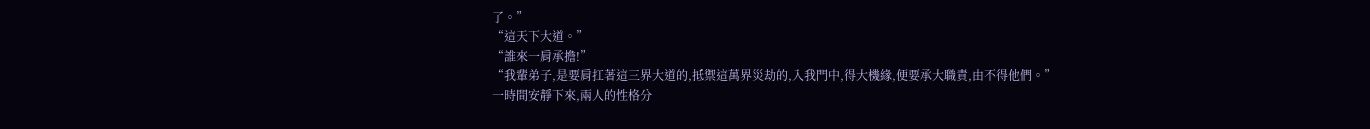了。”
“這天下大道。”
“誰來一肩承擔!”
“我輩弟子,是要肩扛著這三界大道的,抵禦這萬界災劫的,入我門中,得大機緣,便要承大職責,由不得他們。”
一時間安靜下來,兩人的性格分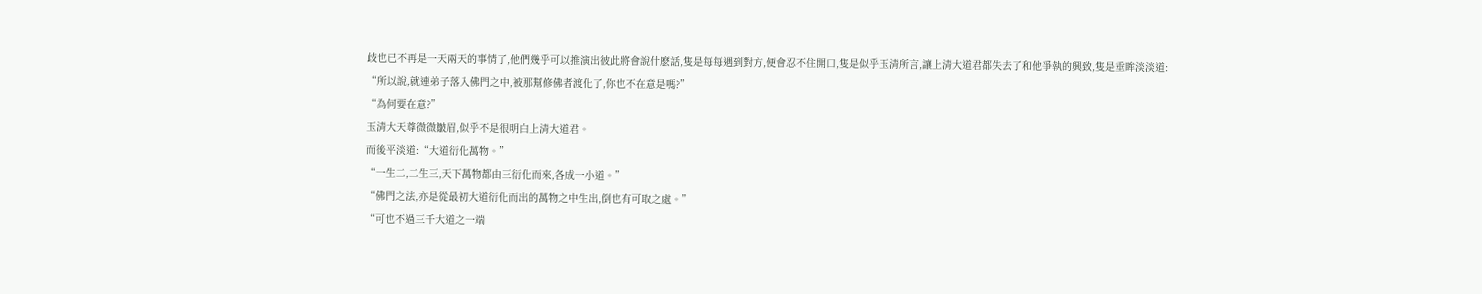歧也已不再是一天兩天的事情了,他們幾乎可以推演出彼此將會說什麽話,隻是每每遇到對方,便會忍不住開口,隻是似乎玉清所言,讓上清大道君都失去了和他爭執的興致,隻是垂眸淡淡道:
“所以說,就連弟子落入佛門之中,被那幫修佛者渡化了,你也不在意是嗎?”
“為何要在意?”
玉清大天尊微微皺眉,似乎不是很明白上清大道君。
而後平淡道:“大道衍化萬物。”
“一生二,二生三,天下萬物都由三衍化而來,各成一小道。”
“佛門之法,亦是從最初大道衍化而出的萬物之中生出,倒也有可取之處。”
“可也不過三千大道之一端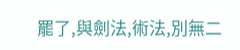罷了,與劍法,術法,別無二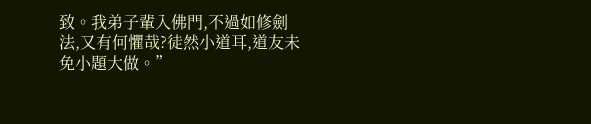致。我弟子輩入佛門,不過如修劍法,又有何懼哉?徒然小道耳,道友未免小題大做。”